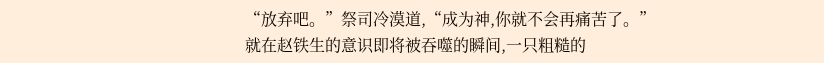“放弃吧。”祭司冷漠道,“成为神,你就不会再痛苦了。”
就在赵铁生的意识即将被吞噬的瞬间,一只粗糙的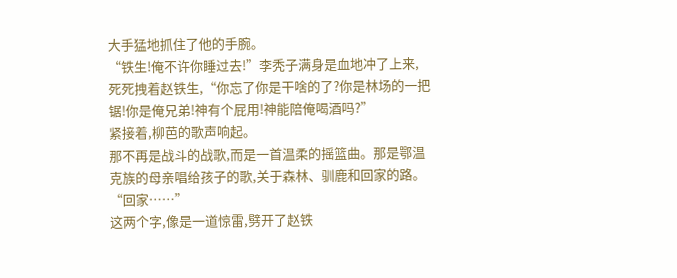大手猛地抓住了他的手腕。
“铁生!俺不许你睡过去!”李秃子满身是血地冲了上来,死死拽着赵铁生,“你忘了你是干啥的了?你是林场的一把锯!你是俺兄弟!神有个屁用!神能陪俺喝酒吗?”
紧接着,柳芭的歌声响起。
那不再是战斗的战歌,而是一首温柔的摇篮曲。那是鄂温克族的母亲唱给孩子的歌,关于森林、驯鹿和回家的路。
“回家……”
这两个字,像是一道惊雷,劈开了赵铁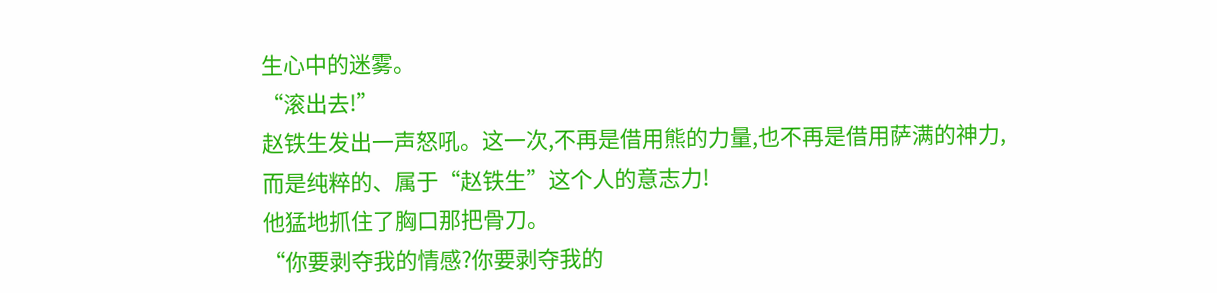生心中的迷雾。
“滚出去!”
赵铁生发出一声怒吼。这一次,不再是借用熊的力量,也不再是借用萨满的神力,而是纯粹的、属于“赵铁生”这个人的意志力!
他猛地抓住了胸口那把骨刀。
“你要剥夺我的情感?你要剥夺我的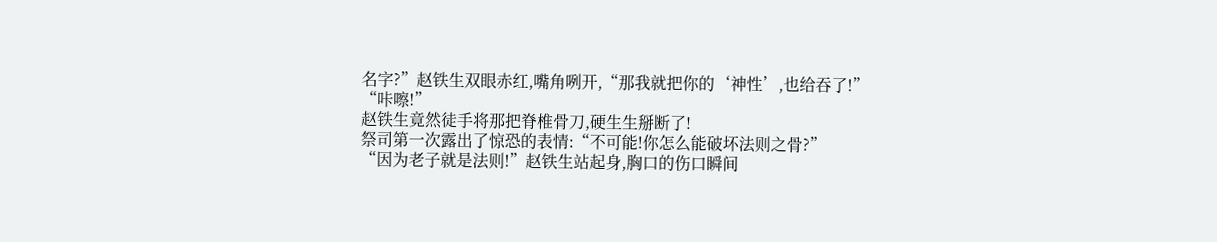名字?”赵铁生双眼赤红,嘴角咧开,“那我就把你的‘神性’,也给吞了!”
“咔嚓!”
赵铁生竟然徒手将那把脊椎骨刀,硬生生掰断了!
祭司第一次露出了惊恐的表情:“不可能!你怎么能破坏法则之骨?”
“因为老子就是法则!”赵铁生站起身,胸口的伤口瞬间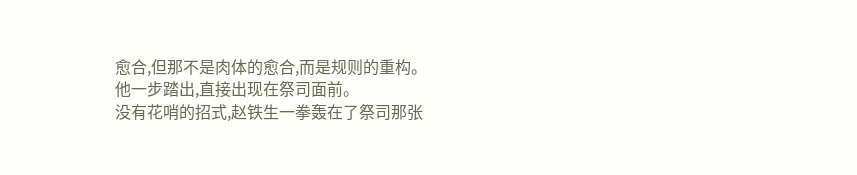愈合,但那不是肉体的愈合,而是规则的重构。
他一步踏出,直接出现在祭司面前。
没有花哨的招式,赵铁生一拳轰在了祭司那张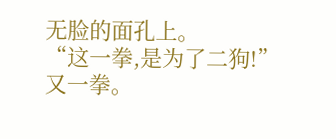无脸的面孔上。
“这一拳,是为了二狗!”
又一拳。